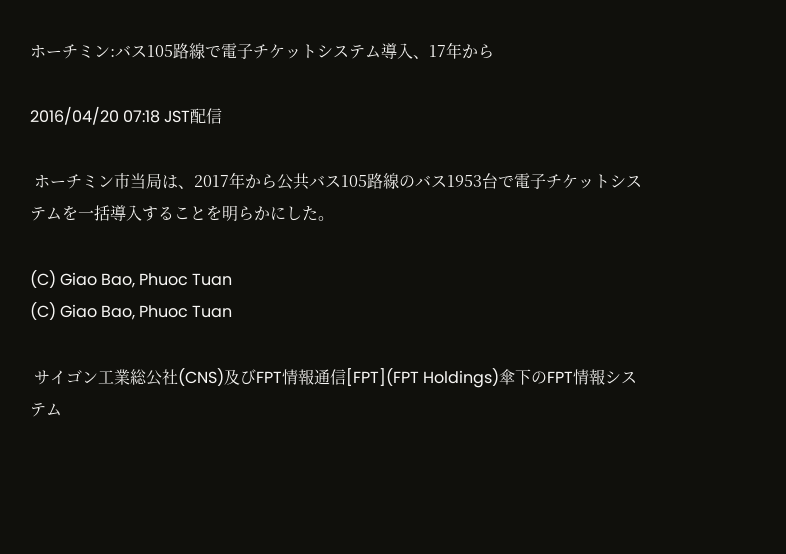ホーチミン:バス105路線で電子チケットシステム導入、17年から

2016/04/20 07:18 JST配信

 ホーチミン市当局は、2017年から公共バス105路線のバス1953台で電子チケットシステムを一括導入することを明らかにした。

(C) Giao Bao, Phuoc Tuan
(C) Giao Bao, Phuoc Tuan

 サイゴン工業総公社(CNS)及びFPT情報通信[FPT](FPT Holdings)傘下のFPT情報システム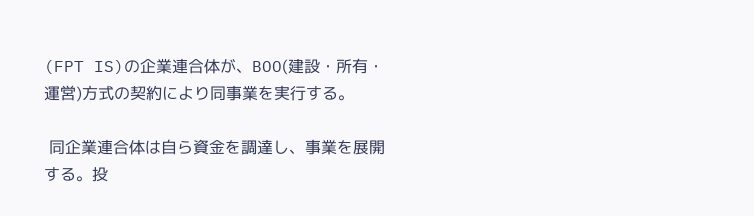(FPT IS)の企業連合体が、BOO(建設・所有・運営)方式の契約により同事業を実行する。

 同企業連合体は自ら資金を調達し、事業を展開する。投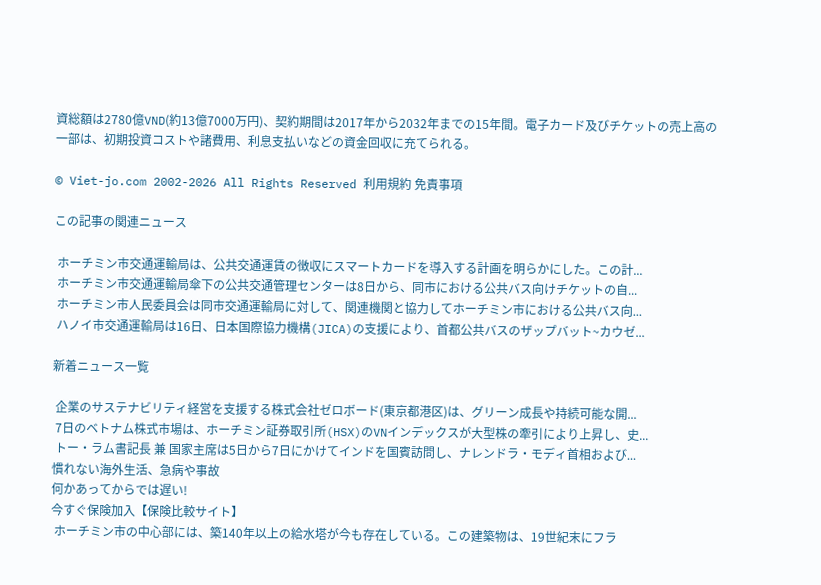資総額は2780億VND(約13億7000万円)、契約期間は2017年から2032年までの15年間。電子カード及びチケットの売上高の一部は、初期投資コストや諸費用、利息支払いなどの資金回収に充てられる。

© Viet-jo.com 2002-2026 All Rights Reserved 利用規約 免責事項

この記事の関連ニュース

 ホーチミン市交通運輸局は、公共交通運賃の徴収にスマートカードを導入する計画を明らかにした。この計...
 ホーチミン市交通運輸局傘下の公共交通管理センターは8日から、同市における公共バス向けチケットの自...
 ホーチミン市人民委員会は同市交通運輸局に対して、関連機関と協力してホーチミン市における公共バス向...
 ハノイ市交通運輸局は16日、日本国際協力機構(JICA)の支援により、首都公共バスのザップバット~カウゼ...

新着ニュース一覧

 企業のサステナビリティ経営を支援する株式会社ゼロボード(東京都港区)は、グリーン成長や持続可能な開...
 7日のベトナム株式市場は、ホーチミン証券取引所(HSX)のVNインデックスが大型株の牽引により上昇し、史...
 トー・ラム書記長 兼 国家主席は5日から7日にかけてインドを国賓訪問し、ナレンドラ・モディ首相および...
慣れない海外生活、急病や事故
何かあってからでは遅い!
今すぐ保険加入【保険比較サイト】
 ホーチミン市の中心部には、築140年以上の給水塔が今も存在している。この建築物は、19世紀末にフラ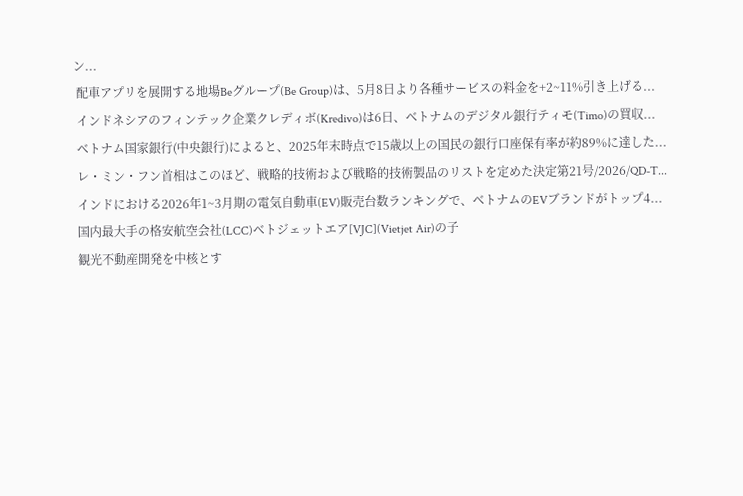ン...
 配車アプリを展開する地場Beグループ(Be Group)は、5月8日より各種サービスの料金を+2~11%引き上げる...
 インドネシアのフィンテック企業クレディボ(Kredivo)は6日、ベトナムのデジタル銀行ティモ(Timo)の買収...
 ベトナム国家銀行(中央銀行)によると、2025年末時点で15歳以上の国民の銀行口座保有率が約89%に達した...
 レ・ミン・フン首相はこのほど、戦略的技術および戦略的技術製品のリストを定めた決定第21号/2026/QD-T...
 インドにおける2026年1~3月期の電気自動車(EV)販売台数ランキングで、ベトナムのEVブランドがトップ4...
 国内最大手の格安航空会社(LCC)ベトジェットエア[VJC](Vietjet Air)の子
 観光不動産開発を中核とす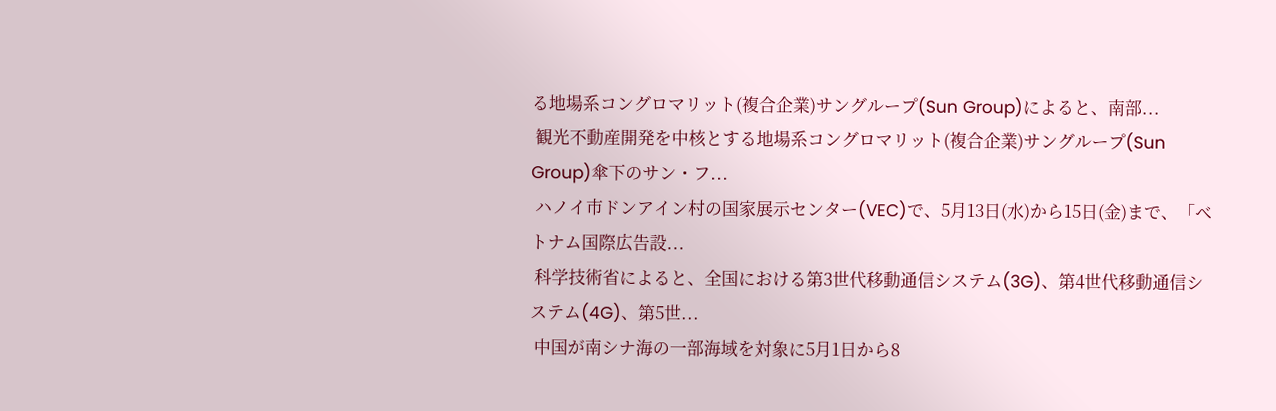る地場系コングロマリット(複合企業)サングループ(Sun Group)によると、南部...
 観光不動産開発を中核とする地場系コングロマリット(複合企業)サングループ(Sun Group)傘下のサン・フ...
 ハノイ市ドンアイン村の国家展示センター(VEC)で、5月13日(水)から15日(金)まで、「ベトナム国際広告設...
 科学技術省によると、全国における第3世代移動通信システム(3G)、第4世代移動通信システム(4G)、第5世...
 中国が南シナ海の一部海域を対象に5月1日から8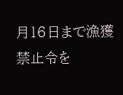月16日まで漁獲禁止令を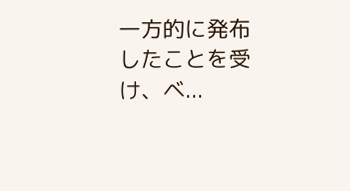一方的に発布したことを受け、ベ...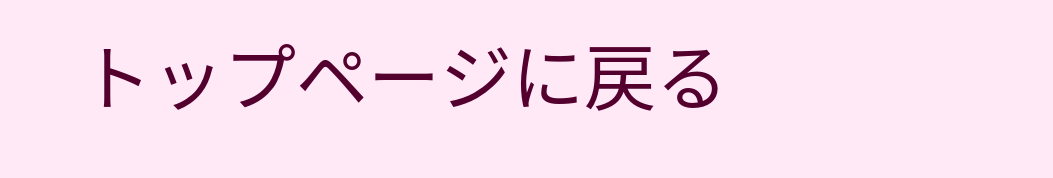トップページに戻る